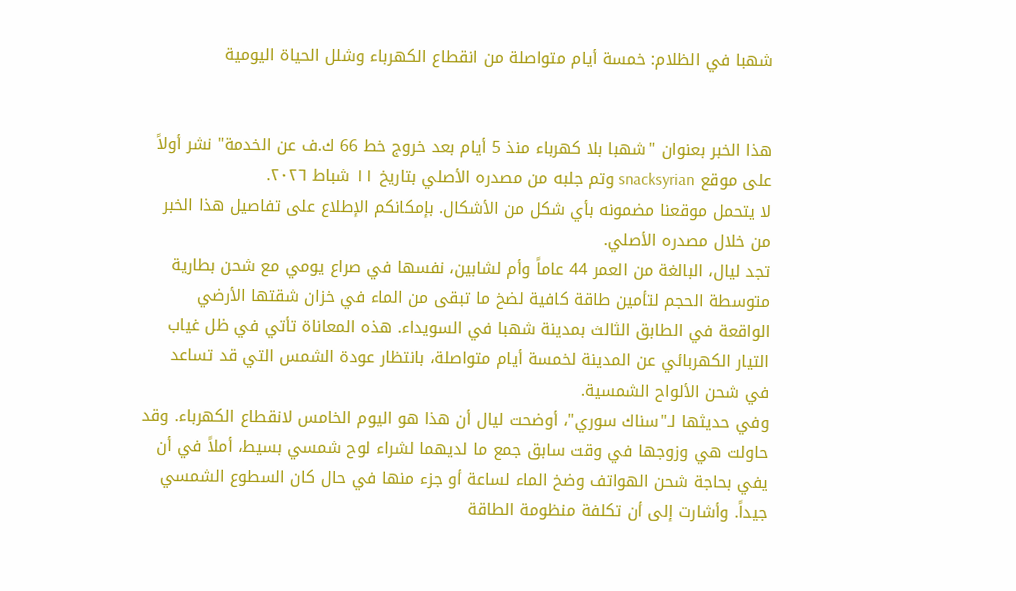شهبا في الظلام: خمسة أيام متواصلة من انقطاع الكهرباء وشلل الحياة اليومية


هذا الخبر بعنوان "شهبا بلا كهرباء منذ 5 أيام بعد خروج خط 66 ك.ف عن الخدمة" نشر أولاً على موقع snacksyrian وتم جلبه من مصدره الأصلي بتاريخ ١١ شباط ٢٠٢٦.
لا يتحمل موقعنا مضمونه بأي شكل من الأشكال. بإمكانكم الإطلاع على تفاصيل هذا الخبر من خلال مصدره الأصلي.
تجد ليال، البالغة من العمر 44 عاماً وأم لشابين، نفسها في صراع يومي مع شحن بطارية متوسطة الحجم لتأمين طاقة كافية لضخ ما تبقى من الماء في خزان شقتها الأرضي الواقعة في الطابق الثالث بمدينة شهبا في السويداء. هذه المعاناة تأتي في ظل غياب التيار الكهربائي عن المدينة لخمسة أيام متواصلة، بانتظار عودة الشمس التي قد تساعد في شحن الألواح الشمسية.
وفي حديثها لـ"سناك سوري"، أوضحت ليال أن هذا هو اليوم الخامس لانقطاع الكهرباء. وقد حاولت هي وزوجها في وقت سابق جمع ما لديهما لشراء لوح شمسي بسيط، أملاً في أن يفي بحاجة شحن الهواتف وضخ الماء لساعة أو جزء منها في حال كان السطوع الشمسي جيداً. وأشارت إلى أن تكلفة منظومة الطاقة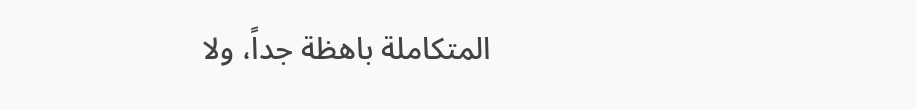المتكاملة باهظة جداً، ولا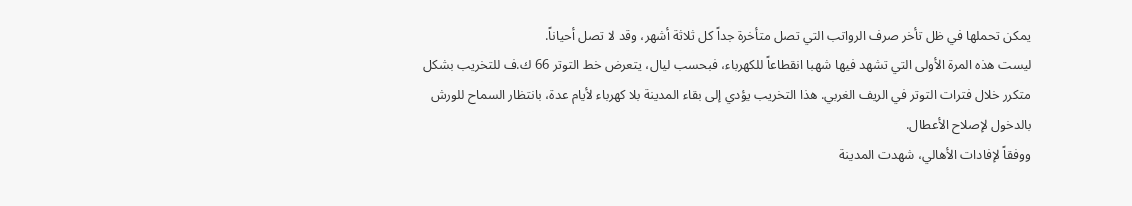يمكن تحملها في ظل تأخر صرف الرواتب التي تصل متأخرة جداً كل ثلاثة أشهر، وقد لا تصل أحياناً.
ليست هذه المرة الأولى التي تشهد فيها شهبا انقطاعاً للكهرباء، فبحسب ليال، يتعرض خط التوتر 66 ك.ف للتخريب بشكل متكرر خلال فترات التوتر في الريف الغربي. هذا التخريب يؤدي إلى بقاء المدينة بلا كهرباء لأيام عدة، بانتظار السماح للورش بالدخول لإصلاح الأعطال.
ووفقاً لإفادات الأهالي، شهدت المدينة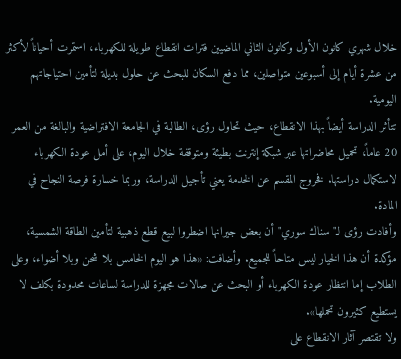خلال شهري كانون الأول وكانون الثاني الماضيين فترات انقطاع طويلة للكهرباء، استمرت أحياناً لأكثر من عشرة أيام إلى أسبوعين متواصلين، مما دفع السكان للبحث عن حلول بديلة لتأمين احتياجاتهم اليومية.
تتأثر الدراسة أيضاً بهذا الانقطاع، حيث تحاول رؤى، الطالبة في الجامعة الافتراضية والبالغة من العمر 20 عاماً، تحميل محاضراتها عبر شبكة إنترنت بطيئة ومتوقفة خلال اليوم، على أمل عودة الكهرباء لاستكمال دراستها. فخروج المقسم عن الخدمة يعني تأجيل الدراسة، وربما خسارة فرصة النجاح في المادة.
وأفادت رؤى لـ"سناك سوري" أن بعض جيرانها اضطروا لبيع قطع ذهبية لتأمين الطاقة الشمسية، مؤكدة أن هذا الخيار ليس متاحاً للجميع. وأضافت: «هذا هو اليوم الخامس بلا شحن وبلا أضواء، وعلى الطلاب إما انتظار عودة الكهرباء أو البحث عن صالات مجهزة للدراسة لساعات محدودة بكلف لا يستطيع كثيرون تحملها».
ولا تقتصر آثار الانقطاع على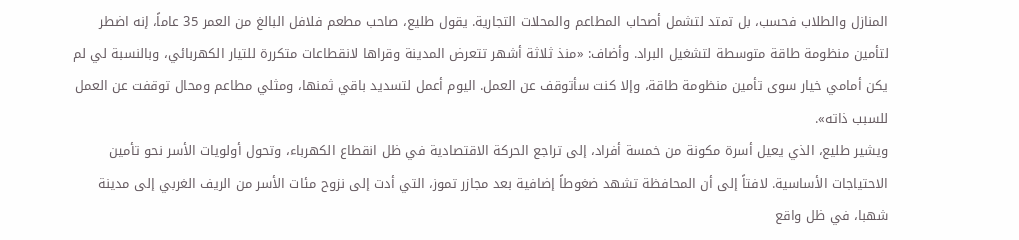المنازل والطلاب فحسب، بل تمتد لتشمل أصحاب المطاعم والمحلات التجارية. يقول طليع، صاحب مطعم فلافل البالغ من العمر 35 عاماً، إنه اضطر لتأمين منظومة طاقة متوسطة لتشغيل البراد. وأضاف: «منذ ثلاثة أشهر تتعرض المدينة وقراها لانقطاعات متكررة للتيار الكهربائي، وبالنسبة لي لم يكن أمامي خيار سوى تأمين منظومة طاقة، وإلا كنت سأتوقف عن العمل. اليوم أعمل لتسديد باقي ثمنها، ومثلي مطاعم ومحال توقفت عن العمل للسبب ذاته».
ويشير طليع، الذي يعيل أسرة مكونة من خمسة أفراد، إلى تراجع الحركة الاقتصادية في ظل انقطاع الكهرباء، وتحول أولويات الأسر نحو تأمين الاحتياجات الأساسية. لافتاً إلى أن المحافظة تشهد ضغوطاً إضافية بعد مجازر تموز، التي أدت إلى نزوح مئات الأسر من الريف الغربي إلى مدينة شهبا، في ظل واقع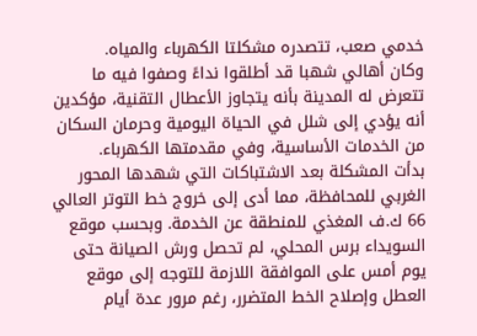خدمي صعب، تتصدره مشكلتا الكهرباء والمياه.
وكان أهالي شهبا قد أطلقوا نداءً وصفوا فيه ما تتعرض له المدينة بأنه يتجاوز الأعطال التقنية، مؤكدين أنه يؤدي إلى شلل في الحياة اليومية وحرمان السكان من الخدمات الأساسية، وفي مقدمتها الكهرباء.
بدأت المشكلة بعد الاشتباكات التي شهدها المحور الغربي للمحافظة، مما أدى إلى خروج خط التوتر العالي 66 ك.ف المغذي للمنطقة عن الخدمة. وبحسب موقع السويداء برس المحلي، لم تحصل ورش الصيانة حتى يوم أمس على الموافقة اللازمة للتوجه إلى موقع العطل وإصلاح الخط المتضرر، رغم مرور عدة أيام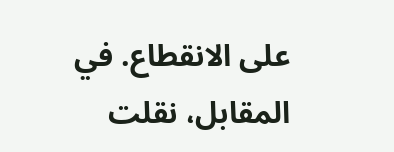على الانقطاع. في المقابل، نقلت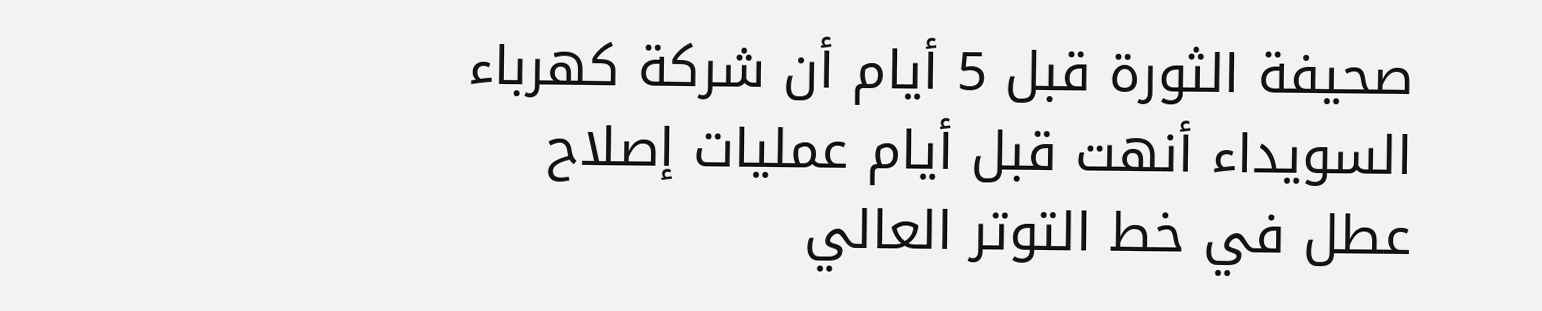صحيفة الثورة قبل 5 أيام أن شركة كهرباء السويداء أنهت قبل أيام عمليات إصلاح عطل في خط التوتر العالي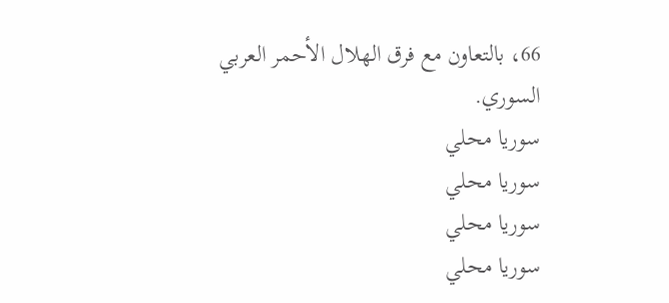66، بالتعاون مع فرق الهلال الأحمر العربي السوري.
سوريا محلي
سوريا محلي
سوريا محلي
سوريا محلي